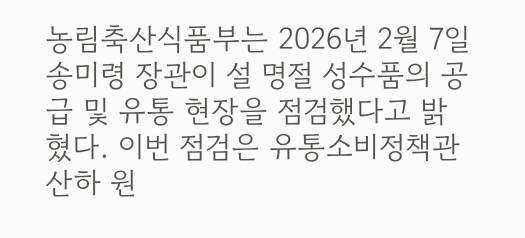농림축산식품부는 2026년 2월 7일 송미령 장관이 설 명절 성수품의 공급 및 유통 현장을 점검했다고 밝혔다. 이번 점검은 유통소비정책관 산하 원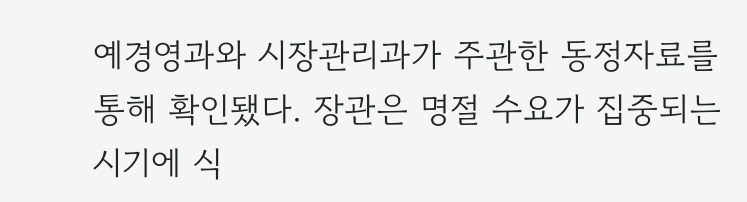예경영과와 시장관리과가 주관한 동정자료를 통해 확인됐다. 장관은 명절 수요가 집중되는 시기에 식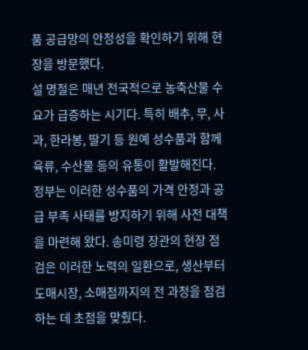품 공급망의 안정성을 확인하기 위해 현장을 방문했다.
설 명절은 매년 전국적으로 농축산물 수요가 급증하는 시기다. 특히 배추, 무, 사과, 한라봉, 딸기 등 원예 성수품과 함께 육류, 수산물 등의 유통이 활발해진다. 정부는 이러한 성수품의 가격 안정과 공급 부족 사태를 방지하기 위해 사전 대책을 마련해 왔다. 송미령 장관의 현장 점검은 이러한 노력의 일환으로, 생산부터 도매시장, 소매점까지의 전 과정을 점검하는 데 초점을 맞췄다.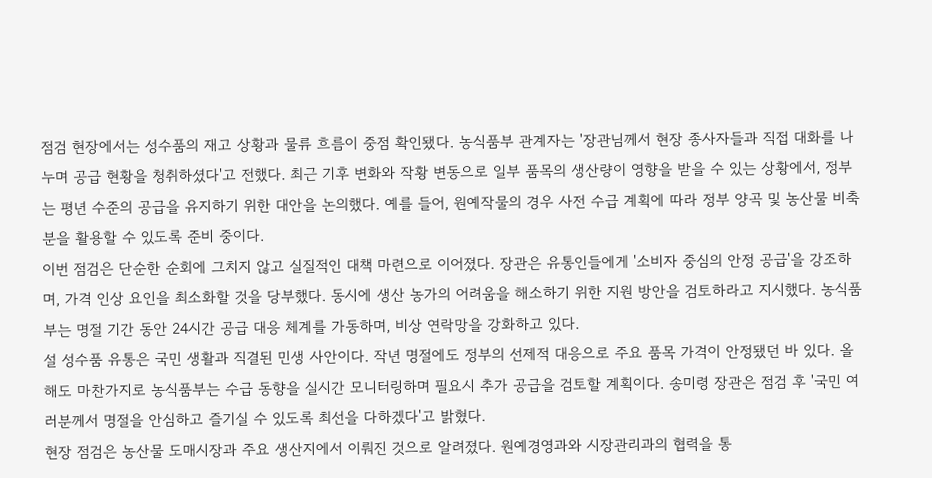점검 현장에서는 성수품의 재고 상황과 물류 흐름이 중점 확인됐다. 농식품부 관계자는 '장관님께서 현장 종사자들과 직접 대화를 나누며 공급 현황을 청취하셨다'고 전했다. 최근 기후 변화와 작황 변동으로 일부 품목의 생산량이 영향을 받을 수 있는 상황에서, 정부는 평년 수준의 공급을 유지하기 위한 대안을 논의했다. 예를 들어, 원예작물의 경우 사전 수급 계획에 따라 정부 양곡 및 농산물 비축분을 활용할 수 있도록 준비 중이다.
이번 점검은 단순한 순회에 그치지 않고 실질적인 대책 마련으로 이어졌다. 장관은 유통인들에게 '소비자 중심의 안정 공급'을 강조하며, 가격 인상 요인을 최소화할 것을 당부했다. 동시에 생산 농가의 어려움을 해소하기 위한 지원 방안을 검토하라고 지시했다. 농식품부는 명절 기간 동안 24시간 공급 대응 체계를 가동하며, 비상 연락망을 강화하고 있다.
설 성수품 유통은 국민 생활과 직결된 민생 사안이다. 작년 명절에도 정부의 선제적 대응으로 주요 품목 가격이 안정됐던 바 있다. 올해도 마찬가지로 농식품부는 수급 동향을 실시간 모니터링하며 필요시 추가 공급을 검토할 계획이다. 송미령 장관은 점검 후 '국민 여러분께서 명절을 안심하고 즐기실 수 있도록 최선을 다하겠다'고 밝혔다.
현장 점검은 농산물 도매시장과 주요 생산지에서 이뤄진 것으로 알려졌다. 원예경영과와 시장관리과의 협력을 통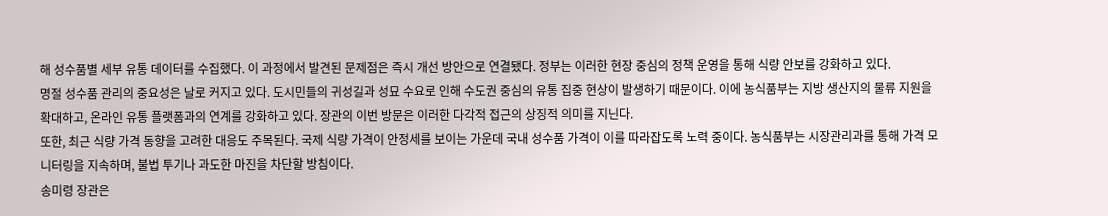해 성수품별 세부 유통 데이터를 수집했다. 이 과정에서 발견된 문제점은 즉시 개선 방안으로 연결됐다. 정부는 이러한 현장 중심의 정책 운영을 통해 식량 안보를 강화하고 있다.
명절 성수품 관리의 중요성은 날로 커지고 있다. 도시민들의 귀성길과 성묘 수요로 인해 수도권 중심의 유통 집중 현상이 발생하기 때문이다. 이에 농식품부는 지방 생산지의 물류 지원을 확대하고, 온라인 유통 플랫폼과의 연계를 강화하고 있다. 장관의 이번 방문은 이러한 다각적 접근의 상징적 의미를 지닌다.
또한, 최근 식량 가격 동향을 고려한 대응도 주목된다. 국제 식량 가격이 안정세를 보이는 가운데 국내 성수품 가격이 이를 따라잡도록 노력 중이다. 농식품부는 시장관리과를 통해 가격 모니터링을 지속하며, 불법 투기나 과도한 마진을 차단할 방침이다.
송미령 장관은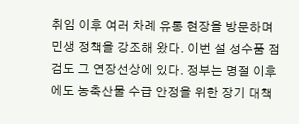취임 이후 여러 차례 유통 현장을 방문하며 민생 정책을 강조해 왔다. 이번 설 성수품 점검도 그 연장선상에 있다. 정부는 명절 이후에도 농축산물 수급 안정을 위한 장기 대책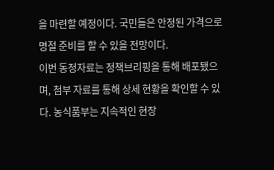을 마련할 예정이다. 국민들은 안정된 가격으로 명절 준비를 할 수 있을 전망이다.
이번 동정자료는 정책브리핑을 통해 배포됐으며, 첨부 자료를 통해 상세 현황을 확인할 수 있다. 농식품부는 지속적인 현장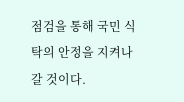점검을 통해 국민 식탁의 안정을 지켜나갈 것이다.